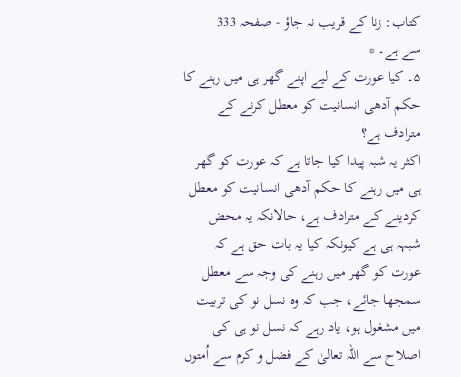کتاب: زنا کے قریب نہ جاؤ - صفحہ 333
سے ہے۔ *
۵۔ کیا عورت کے لیے اپنے گھر ہی میں رہنے کا حکم آدھی انسانیت کو معطل کرنے کے مترادف ہے؟
اکثر یہ شبہ پیدا کیا جاتا ہے کہ عورت کو گھر ہی میں رہنے کا حکم آدھی انسانیت کو معطل کردینے کے مترادف ہے، حالانکہ یہ محض شبہہ ہی ہے کیونکہ کیا یہ بات حق ہے کہ عورت کو گھر میں رہنے کی وجہ سے معطل سمجھا جائے، جب کہ وہ نسل نو کی تربیت میں مشغول ہو، یاد رہے کہ نسل نو ہی کی اصلاح سے اللہ تعالیٰ کے فضل و کرم سے اُمتوں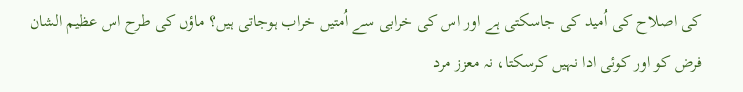کی اصلاح کی اُمید کی جاسکتی ہے اور اس کی خرابی سے اُمتیں خراب ہوجاتی ہیں؟ ماؤں کی طرح اس عظیم الشان فرض کو اور کوئی ادا نہیں کرسکتا، نہ معزز مرد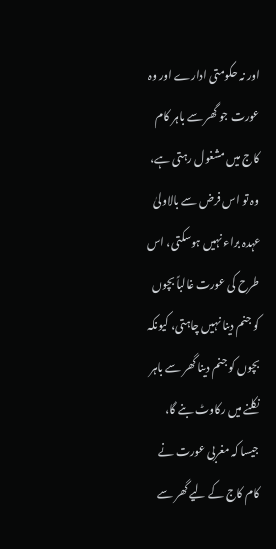اور نہ حکومتی ادارے اور وہ عورت جو گھر سے باہر کام کاج میں مشغول رہتی ہے، وہ تو اس فرض سے بالاولیٰ عہدہ براء نہیں ہوسکتی، اس طرح کی عورت غالباً بچوں کو جنم دینا نہیں چاہتی، کیونکہ بچوں کو جنم دینا گھر سے باہر نکلنے میں رکاوٹ بنے گا، جیسا کہ مغربی عورت نے کام کاج کے لیے گھر سے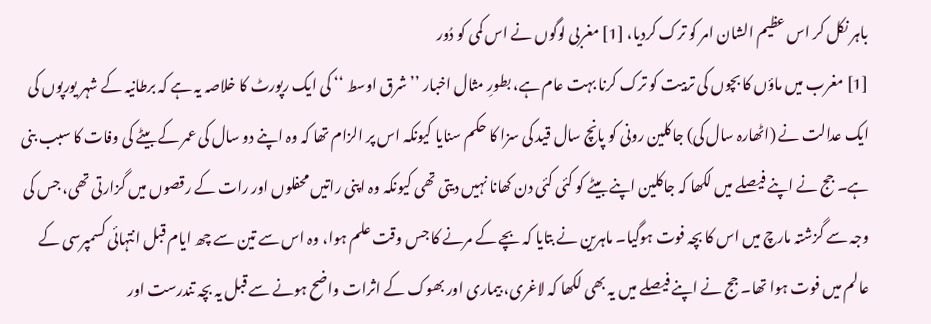باہر نکل کر اس عظیم الشان امر کو ترک کردیا، [1] مغربی لوگوں نے اس کمی کو دُور
[1] مغرب میں ماؤں کا بچوں کی تربیت کو ترک کرنا بہت عام ہے، بطورِ مثال اخبار ’’ شرق اوسط ‘‘ کی ایک رپورٹ کا خلاصہ یہ ہے کہ برطانیہ کے شہر یورپوں کی ایک عدالت نے (اٹھارہ سال کی) جاکلین رونی کو پانچ سال قید کی سزا کا حکم سنایا کیونکہ اس پر الزام تھا کہ وہ اپنے دو سال کی عمر کے بیٹے کی وفات کا سبب بنی ہے۔ جج نے اپنے فیصلے میں لکھا کہ جاکلین اپنے بیٹے کو کئی کئی دن کھانا نہیں دیتی تھی کیونکہ وہ اپنی راتیں محفلوں اور رات کے رقصوں میں گزارتی تھی، جس کی وجہ سے گزشتہ مارچ میں اس کا بچہ فوت ہوگیا۔ ماہرین نے بتایا کہ بچے کے مرنے کا جس وقت علم ہوا، وہ اس سے تین سے چھ ایام قبل انتہائی کسمپرسی کے عالم میں فوت ہوا تھا۔ جج نے اپنے فیصلے میں یہ بھی لکھا کہ لاغری، بیماری اور بھوک کے اثرات واضح ہونے سے قبل یہ بچہ تندرست اور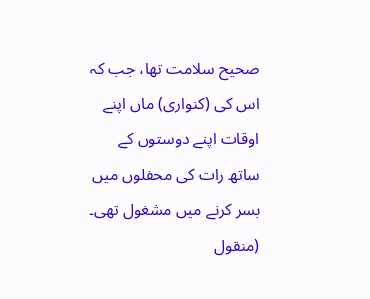صحیح سلامت تھا، جب کہ اس کی (کنواری) ماں اپنے اوقات اپنے دوستوں کے ساتھ رات کی محفلوں میں بسر کرنے میں مشغول تھی۔ (منقول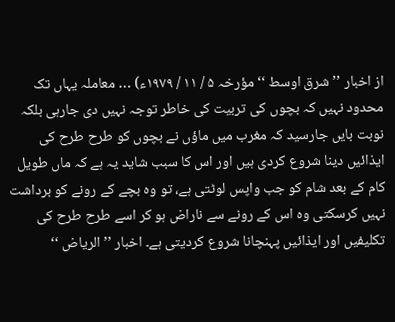از اخبار ’’ شرق اوسط ‘‘ مؤرخہ ۵ / ۱۱ / ۱۹۷۹ء) … معاملہ یہاں تک محدود نہیں کہ بچوں کی تربیت کی خاطر توجہ نہیں دی جارہی بلکہ نوبت بایں جارسید کہ مغرب میں ماؤں نے بچوں کو طرح طرح کی ایذائیں دینا شروع کردی ہیں اور اس کا سبب شاید یہ ہے کہ ماں طویل کام کے بعد شام کو جب واپس لوٹتی ہے، تو وہ بچے کے رونے کو برداشت نہیں کرسکتی وہ اس کے رونے سے ناراض ہو کر اسے طرح طرح کی تکلیفیں اور ایذائیں پہنچانا شروع کردیتی ہے۔ اخبار ’’ الریاض ‘‘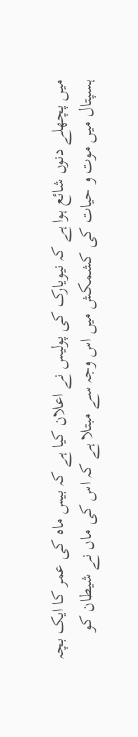میں پچھلے دنوں شائع ہوا ہے کہ نیویارک کی پولیس نے اعلان کیا ہے کہ بیس ماہ کی عمر کا ایک بچہ ہسپتال میں موت و حیات کی کشمکش میں اس وجہ سے مبتلا ہے کہ اس کی ماں نے شیطان کو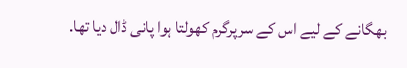بھگانے کے لیے اس کے سرپرگرم کھولتا ہوا پانی ڈال دیا تھا.